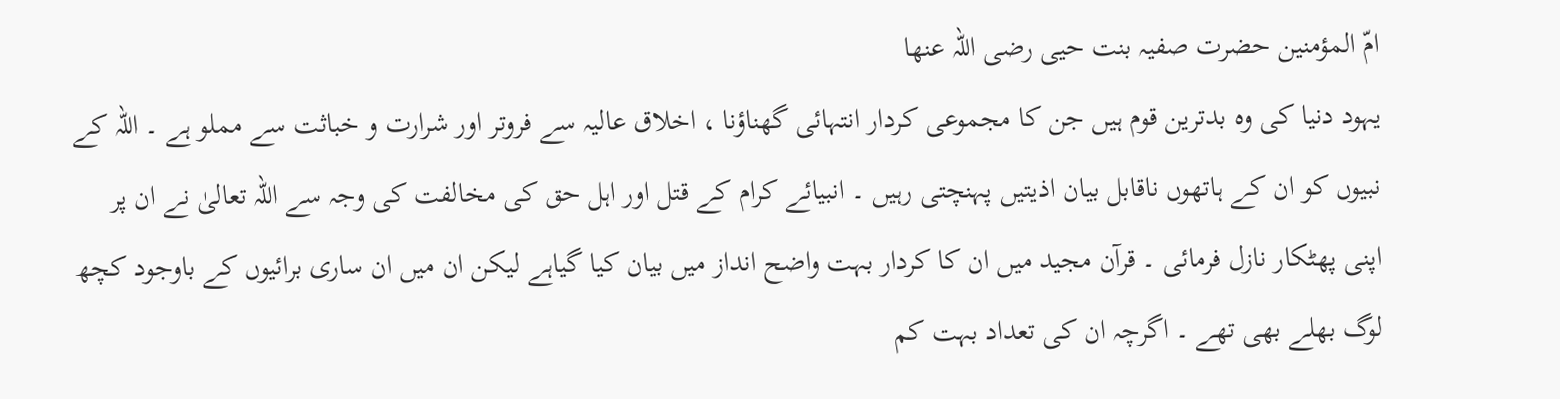امّ المؤمنین حضرت صفیہ بنت حیی رضی اللہ عنھا
یہود دنیا کی وہ بدترین قوم ہیں جن کا مجموعی کردار انتہائی گھناؤنا ، اخلاق عالیہ سے فروتر اور شرارت و خباثت سے مملو ہے ۔ اللہ کے نبیوں کو ان کے ہاتھوں ناقابل بیان اذیتیں پہنچتی رہیں ۔ انبیائے کرام کے قتل اور اہل حق کی مخالفت کی وجہ سے اللہ تعالیٰ نے ان پر اپنی پھٹکار نازل فرمائی ۔ قرآن مجید میں ان کا کردار بہت واضح انداز میں بیان کیا گیاہے لیکن ان میں ان ساری برائیوں کے باوجود کچھ لوگ بھلے بھی تھے ۔ اگرچہ ان کی تعداد بہت کم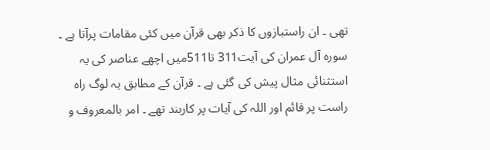تھی ۔ ان راستبازوں کا ذکر بھی قرآن میں کئی مقامات پرآتا ہے ۔
سورہ آل عمران کی آیت311 تا511میں اچھے عناصر کی یہ استثنائی مثال پیش کی گئی ہے ۔ قرآن کے مطابق یہ لوگ راہ راست پر قائم اور اللہ کی آیات پر کاربند تھے ۔ امر بالمعروف و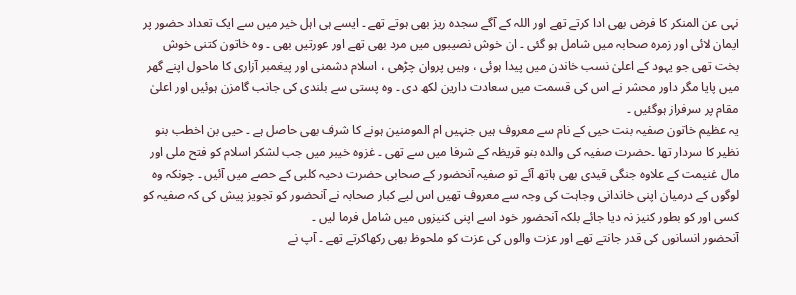نہی عن المنکر کا فرض بھی ادا کرتے تھے اور اللہ کے آگے سجدہ ریز بھی ہوتے تھے ۔ ایسے ہی اہل خیر میں سے ایک تعداد حضور پر ایمان لائی اور زمرہ صحابہ میں شامل ہو گئی ۔ ان خوش نصیبوں میں مرد بھی تھے اور عورتیں بھی ۔ وہ خاتون کتنی خوش بخت تھی جو یہود کے اعلیٰ نسب خاندن میں پیدا ہوئی ، وہیں پروان چڑھی ، اسلام دشمنی اور پیغمبر آزاری کا ماحول اپنے گھر میں پایا مگر داور محشر نے اس کی قسمت میں سعادت دارین لکھ دی ۔ وہ پستی سے بلندی کی جانب گامزن ہوئیں اور اعلیٰ مقام پر سرفراز ہوگئیں ۔
یہ عظیم خاتون صفیہ بنت حیی کے نام سے معروف ہیں جنہیں ام المومنین ہونے کا شرف بھی حاصل ہے ۔ حیی بن اخطب بنو نظیر کا سردار تھا ۔حضرت صفیہ کی والدہ بنو قریظہ کے شرفا میں سے تھی ۔ غزوہ خیبر میں جب لشکر اسلام کو فتح ملی اور مال غنیمت کے علاوہ جنگی قیدی بھی ہاتھ آئے تو صفیہ آنحضور کے صحابی حضرت دحیہ کلبی کے حصے میں آئیں ۔ چونکہ وہ لوگوں کے درمیان اپنی خاندانی وجاہت کی وجہ سے معروف تھیں اس لیے کبار صحابہ نے آنحضور کو تجویز پیش کی کہ صفیہ کو کسی اور کو بطور کنیز نہ دیا جائے بلکہ آنحضور خود اسے اپنی کنیزوں میں شامل فرما لیں ۔
آنحضور انسانوں کی قدر جانتے تھے اور عزت والوں کی عزت کو ملحوظ بھی رکھاکرتے تھے ۔ آپ نے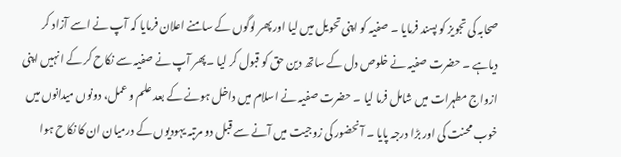صحابہ کی تجویز کو پسند فرمایا ۔ صفیہ کو اپنی تحویل میں لیا اور پھر لوگوں کے سامنے اعلان فرمایا کہ آپ نے اسے آزاد کر دیاہے ۔ حضرت صفیہ نے خلوص دل کے ساتھ دین حق کو قبول کر لیا ۔پھر آپ نے صفیہ سے نکاح کر کے انہیں اپنی ازواج مطہرات میں شامل فرما لیا ۔ حضرت صفیہ نے اسلام میں داخل ہونے کے بعد علم و عمل، دونوں میدانوں میں خوب محنت کی اور بڑا درجہ پایا ۔ آنحضور کی زوجیت میں آنے سے قبل دو مرتبہ یہودیوں کے درمیان ان کا نکاح ہوا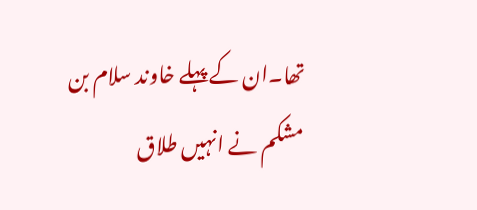تھا۔ان کے پہلے خاوند سلام بن مشکم نے انہیں طلاق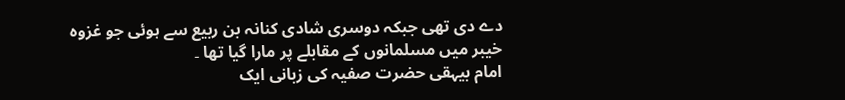دے دی تھی جبکہ دوسری شادی کنانہ بن ربیع سے ہوئی جو غزوہ خیبر میں مسلمانوں کے مقابلے پر مارا گیا تھا ۔
امام بیہقی حضرت صفیہ کی زبانی ایک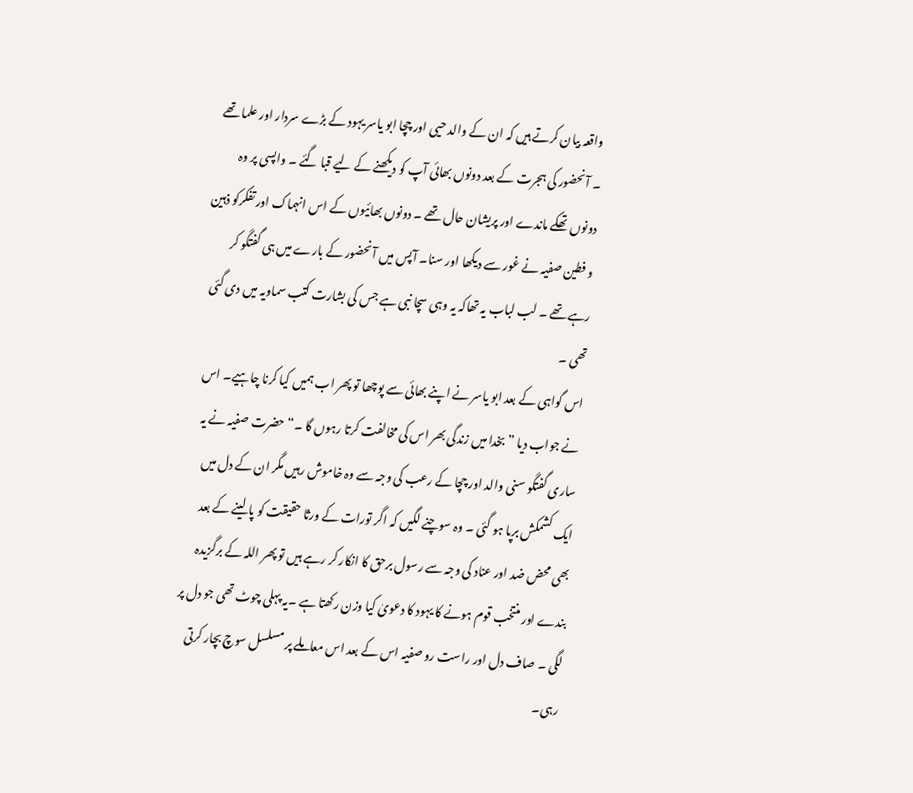واقعہ بیان کرتے ہیں کہ ان کے والد حیی اور چچا ابو یاسر یہود کے بڑے سردار اور علما تھے ۔ آنحضور کی ہجرت کے بعد دونوں بھائی آپ کو دیکھنے کے لیے قبا گئے ۔ واپسی پر وہ دونوں تھکے ماندے اور پریشان حال تھے ۔ دونوں بھائیوں کے اس انہماک اور تفکرکو ذہین و فطین صفیہ نے غور سے دیکھا اور سنا۔ آپس میں آنحضور کے بارے میں ہی گفتگو کر رہے تھے ۔ لب لباب یہ تھاکہ یہ وہی سچا نبی ہے جس کی بشارت کتب سماویہ میں دی گئی تھی ۔
اس گواہی کے بعد ابو یاسر نے اپنے بھائی سے پوچھا تو پھر اب ہمیں کیا کرنا چاہیے۔ اس نے جواب دیا ” بخدا میں زندگی بھر اس کی مخالفت کرتا رہوں گا ۔“ حضرت صفیہ نے یہ ساری گفتگو سنی والد اور چچا کے رعب کی وجہ سے وہ خاموش رہیں مگر ان کے دل میں ایک کشمکش برپا ہو گئی ۔ وہ سوچنے لگیں کہ اگر تورات کے ورثا حقیقت کو پا لینے کے بعد بھی محض ضد اور عناد کی وجہ سے رسول برحق کا انکار کر رہے ہیں تو پھر اللہ کے برگزیدہ بندے اور منتخب قوم ہونے کا یہود کا دعویٰ کیا وزن رکھتا ہے ۔یہ پہلی چوٹ تھی جو دل پر لگی ۔ صاف دل اور راست رو صفیہ اس کے بعد اس معاملے پر مسلسل سوچ بچار کرتی رہی۔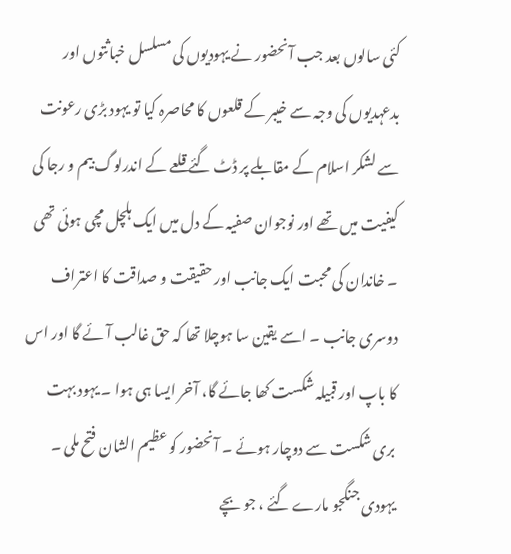کئی سالوں بعد جب آنحضور نے یہودیوں کی مسلسل خباثتوں اور بدعہدیوں کی وجہ سے خیبر کے قلعوں کا محاصرہ کیا تو یہود بڑی رعونت سے لشکر اسلام کے مقابلے پر ڈٹ گئے قلعے کے اندرلوگ بیم و رجا کی کیفیت میں تھے اور نوجوان صفیہ کے دل میں ایک ہلچل مچی ہوئی تھی ۔ خاندان کی محبت ایک جانب اور حقیقت و صداقت کا اعتراف دوسری جانب ۔ اسے یقین سا ہوچلا تھا کہ حق غالب آئے گا اور اس کا باپ اور قبیلہ شکست کھا جائے گا، آخر ایسا ہی ہوا ۔ یہود بہت بری شکست سے دوچار ہوئے ۔ آنحضور کو عظیم الشان فتح ملی ۔ یہودی جنگجو مارے گئے ، جو بچے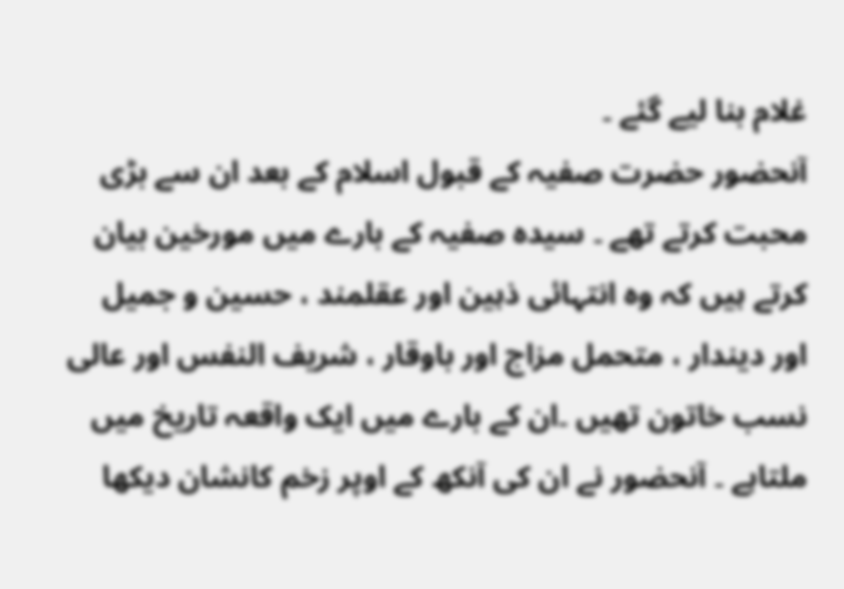غلام بنا لیے گئے ۔
آنحضور حضرت صفیہ کے قبول اسلام کے بعد ان سے بڑی محبت کرتے تھے ۔ سیدہ صفیہ کے بارے میں مورخین بیان کرتے ہیں کہ وہ انتہائی ذہین اور عقلمند ، حسین و جمیل اور دیندار ، متحمل مزاج اور باوقار ، شریف النفس اور عالی نسب خاتون تھیں ۔ان کے بارے میں ایک واقعہ تاریخ میں ملتاہے ۔ آنحضور نے ان کی آنکھ کے اوپر زخم کانشان دیکھا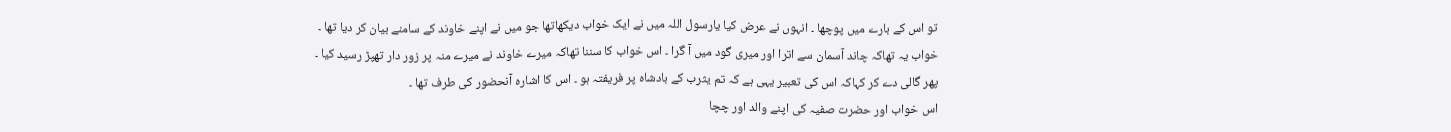تو اس کے بارے میں پوچھا ۔ انہوں نے عرض کیا یارسول اللہ میں نے ایک خواب دیکھاتھا جو میں نے اپنے خاوند کے سامنے بیان کر دیا تھا ۔ خواب یہ تھاکہ چاند آسمان سے اترا اور میری گود میں آ گرا ۔ اس خواب کا سننا تھاکہ میرے خاوند نے میرے منہ پر زور دار تھپڑ رسید کیا ۔ پھر گالی دے کر کہاکہ اس کی تعبیر یہی ہے کہ تم یثرب کے بادشاہ پر فریفتہ ہو ۔ اس کا اشارہ آنحضور کی طرف تھا ۔
اس خواب اور حضرت صفیہ کی اپنے والد اور چچا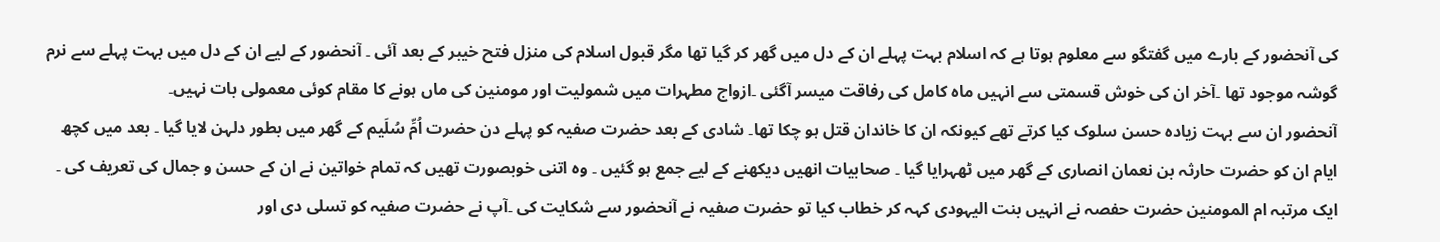کی آنحضور کے بارے میں گفتگو سے معلوم ہوتا ہے کہ اسلام بہت پہلے ان کے دل میں گھر کر گیا تھا مگر قبول اسلام کی منزل فتح خیبر کے بعد آئی ۔ آنحضور کے لیے ان کے دل میں بہت پہلے سے نرم گوشہ موجود تھا ۔آخر ان کی خوش قسمتی سے انہیں ماہ کامل کی رفاقت میسر آگئی ۔ازواج مطہرات میں شمولیت اور مومنین کی ماں ہونے کا مقام کوئی معمولی بات نہیں۔
آنحضور ان سے بہت زیادہ حسن سلوک کیا کرتے تھے کیونکہ ان کا خاندان قتل ہو چکا تھا۔ شادی کے بعد حضرت صفیہ کو پہلے دن حضرت اُمِّ سُلَیم کے گھر میں بطور دلہن لایا گیا ۔ بعد میں کچھ ایام ان کو حضرت حارثہ بن نعمان انصاری کے گھر میں ٹھہرایا گیا ۔ صحابیات انھیں دیکھنے کے لیے جمع ہو گئیں ۔ وہ اتنی خوبصورت تھیں کہ تمام خواتین نے ان کے حسن و جمال کی تعریف کی ۔ ایک مرتبہ ام المومنین حضرت حفصہ نے انہیں بنت الیہودی کہہ کر خطاب کیا تو حضرت صفیہ نے آنحضور سے شکایت کی ۔آپ نے حضرت صفیہ کو تسلی دی اور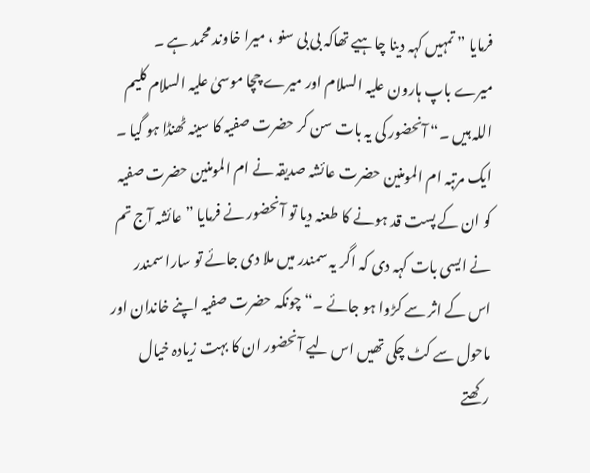فرمایا ” تمہیں کہہ دینا چاہیے تھاکہ بی بی سنو ، میرا خاوند محمد ہے ۔ میرے باپ ہارون علیہ السلام اور میرے چچا موسیٰ علیہ السلام کلیم اللہ ہیں ۔“ آنحضور کی یہ بات سن کر حضرت صفیہ کا سینہ ٹھنڈا ہو گیا ۔
ایک مرتبہ ام المومنین حضرت عائشہ صدیقہ نے ام المومنین حضرت صفیہ کو ان کے پست قد ہونے کا طعنہ دیا تو آنحضور نے فرمایا ” عائشہ آج تم نے ایسی بات کہہ دی کہ اگر یہ سمندر میں ملا دی جائے تو سارا سمندر اس کے اثر سے کڑوا ہو جائے ۔“ چونکہ حضرت صفیہ اپنے خاندان اور ماحول سے کٹ چکی تھیں اس لیے آنحضور ان کا بہت زیادہ خیال رکھتے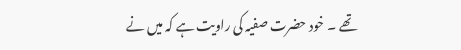تھے ۔ خود حضرت صفیہ کی راویت ہے کہ میں نے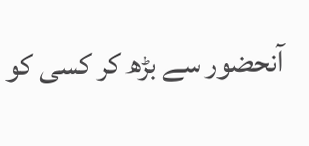آنحضور سے بڑھ کر کسی کو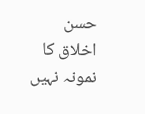حسن اخلاق کا نمونہ نہیں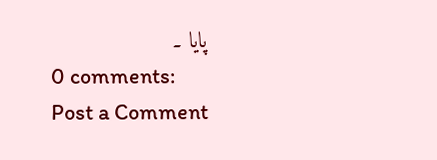پایا ۔
0 comments:
Post a Comment